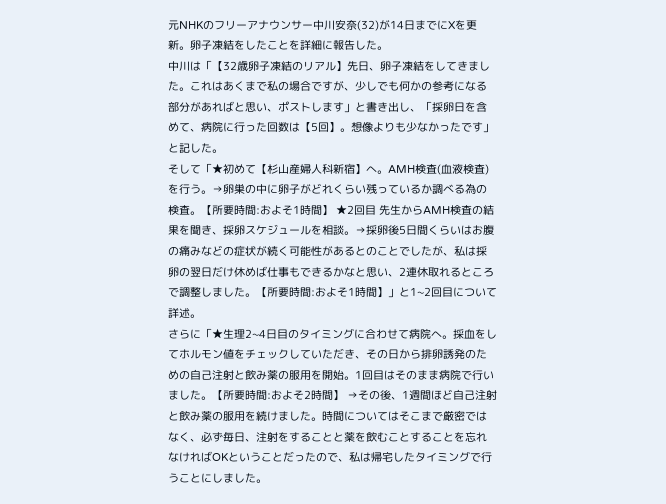元NHKのフリーアナウンサー中川安奈(32)が14日までにXを更新。卵子凍結をしたことを詳細に報告した。
中川は「【32歳卵子凍結のリアル】先日、卵子凍結をしてきました。これはあくまで私の場合ですが、少しでも何かの参考になる部分があればと思い、ポストします」と書き出し、「採卵日を含めて、病院に行った回数は【5回】。想像よりも少なかったです」と記した。
そして「★初めて【杉山産婦人科新宿】へ。AMH検査(血液検査)を行う。→卵巣の中に卵子がどれくらい残っているか調べる為の検査。【所要時間:およそ1時間】 ★2回目 先生からAMH検査の結果を聞き、採卵スケジュールを相談。→採卵後5日間くらいはお腹の痛みなどの症状が続く可能性があるとのことでしたが、私は採卵の翌日だけ休めば仕事もできるかなと思い、2連休取れるところで調整しました。【所要時間:およそ1時間】」と1~2回目について詳述。
さらに「★生理2~4日目のタイミングに合わせて病院へ。採血をしてホルモン値をチェックしていただき、その日から排卵誘発のための自己注射と飲み薬の服用を開始。1回目はそのまま病院で行いました。【所要時間:およそ2時間】 →その後、1週間ほど自己注射と飲み薬の服用を続けました。時間についてはそこまで厳密ではなく、必ず毎日、注射をすることと薬を飲むことすることを忘れなければOKということだったので、私は帰宅したタイミングで行うことにしました。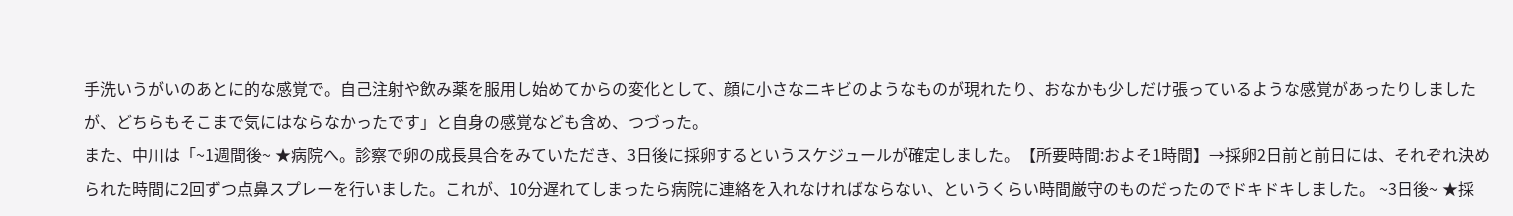手洗いうがいのあとに的な感覚で。自己注射や飲み薬を服用し始めてからの変化として、顔に小さなニキビのようなものが現れたり、おなかも少しだけ張っているような感覚があったりしましたが、どちらもそこまで気にはならなかったです」と自身の感覚なども含め、つづった。
また、中川は「~1週間後~ ★病院へ。診察で卵の成長具合をみていただき、3日後に採卵するというスケジュールが確定しました。【所要時間:およそ1時間】→採卵2日前と前日には、それぞれ決められた時間に2回ずつ点鼻スプレーを行いました。これが、10分遅れてしまったら病院に連絡を入れなければならない、というくらい時間厳守のものだったのでドキドキしました。 ~3日後~ ★採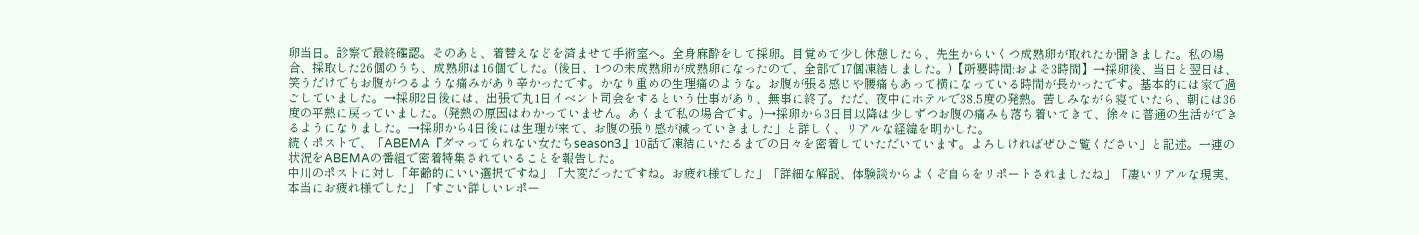卵当日。診察で最終確認。そのあと、着替えなどを済ませて手術室へ。全身麻酔をして採卵。目覚めて少し休憩したら、先生からいくつ成熟卵が取れたか聞きました。私の場合、採取した26個のうち、成熟卵は16個でした。(後日、1つの未成熟卵が成熟卵になったので、全部で17個凍結しました。)【所要時間:およそ3時間】→採卵後、当日と翌日は、笑うだけでもお腹がつるような痛みがあり辛かったです。かなり重めの生理痛のような。お腹が張る感じや腰痛もあって横になっている時間が長かったです。基本的には家で過ごしていました。→採卵2日後には、出張で丸1日イベント司会をするという仕事があり、無事に終了。ただ、夜中にホテルで38.5度の発熱。苦しみながら寝ていたら、朝には36度の平熱に戻っていました。(発熱の原因はわかっていません。あくまで私の場合です。)→採卵から3日目以降は少しずつお腹の痛みも落ち着いてきて、徐々に普通の生活ができるようになりました。→採卵から4日後には生理が来て、お腹の張り感が減っていきました」と詳しく、リアルな経緯を明かした。
続くポストで、「ABEMA『ダマってられない女たちseason3』10話で凍結にいたるまでの日々を密着していただいています。よろしければぜひご覧ください」と記述。一連の状況をABEMAの番組で密着特集されていることを報告した。
中川のポストに対し「年齢的にいい選択ですね」「大変だったですね。お疲れ様でした」「詳細な解説、体験談からよくぞ自らをリポートされましたね」「凄いリアルな現実、本当にお疲れ様でした」「すごい詳しいレポー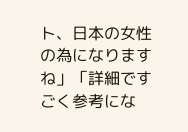ト、日本の女性の為になりますね」「詳細ですごく参考にな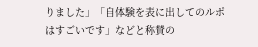りました」「自体験を表に出してのルポはすごいです」などと称賛の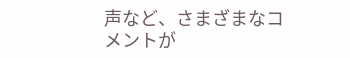声など、さまざまなコメントが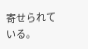寄せられている。